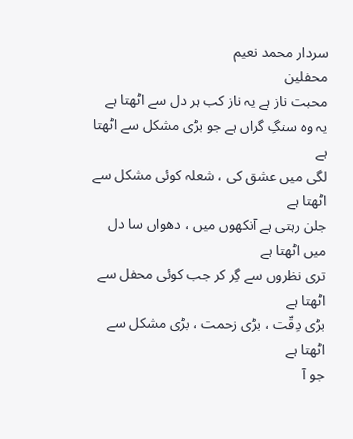سردار محمد نعیم
محفلین
محبت ناز ہے یہ ناز کب ہر دل سے اٹھتا ہے
یہ وہ سنگِ گراں ہے جو بڑی مشکل سے اٹھتا ہے
لگی میں عشق کی ، شعلہ کوئی مشکل سے اٹھتا ہے
جلن رہتی ہے آنکھوں میں ، دھواں سا دل میں اٹھتا ہے
تری نظروں سے گِر کر جب کوئی محفل سے اٹھتا ہے
بڑی دِقّت ، بڑی زحمت ، بڑی مشکل سے اٹھتا ہے
جو آ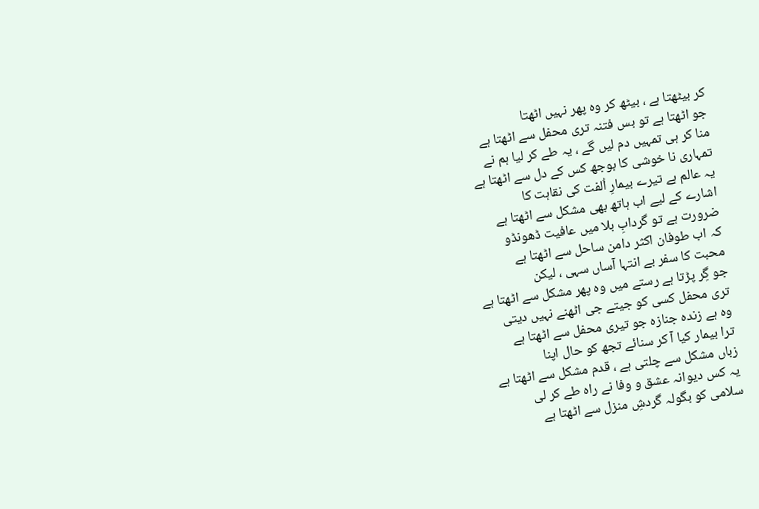کر بیٹھتا ہے ، بیٹھ کر وہ پھر نہیں اٹھتا
جو اٹھتا ہے تو بس فتنہ تری محفل سے اٹھتا ہے
منا کر ہی تمہیں دم لیں گے ، یہ طے کر لیا ہم نے
تمہاری نا خوشی کا بوجھ کس کے دل سے اٹھتا ہے
یہ عالم ہے تیرے بیمارِ اُلفت کی نقاہت کا
اشارے کے لیے اب ہاتھ بھی مشکل سے اٹھتا ہے
ضرورت ہے تو گردابِ بلا میں عافیت ڈھونڈو
کہ اب طوفان اکثر دامن ساحل سے اٹھتا ہے
محبت کا سفر بے انتہا آساں سہی ، لیکن
جو گِر پڑتا ہے رستے میں وہ پھر مشکل سے اٹھتا ہے
تری محفل کسی کو جیتے جی اٹھنے نہیں دیتی
وہ ہے زندہ جنازہ جو تیری محفل سے اٹھتا ہے
ترا بیمار کیا آ کر سنائے تجھ کو حال اپنا
زباں مشکل سے چلتی ہے ، قدم مشکل سے اٹھتا ہے
یہ کس دیوانہ عشق و وفا نے راہ طے کر لی
سلامی کو بگولہ گردشِ منزل سے اٹھتا ہے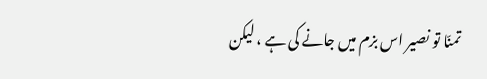تمنّا تو نصیر اس بزم میں جانے کی ہے ، لیکن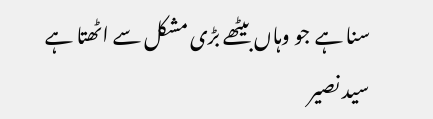سنا ہے جو وہاں بیٹھے بڑی مشکل سے اٹھتا ہے
سید نصیر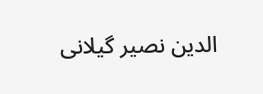الدین نصیر گیلانی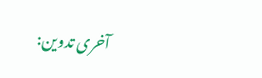آخری تدوین: